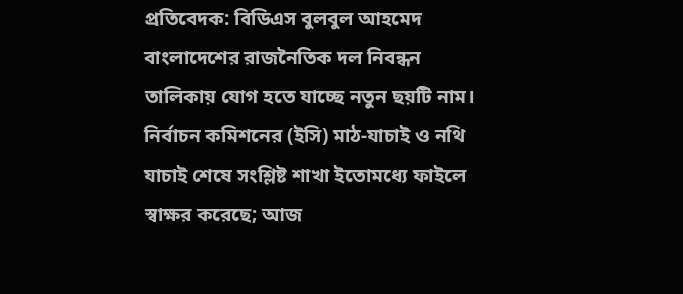প্রতিবেদক: বিডিএস বুলবুল আহমেদ
বাংলাদেশের রাজনৈতিক দল নিবন্ধন তালিকায় যোগ হতে যাচ্ছে নতুন ছয়টি নাম। নির্বাচন কমিশনের (ইসি) মাঠ-যাচাই ও নথি যাচাই শেষে সংশ্লিষ্ট শাখা ইতোমধ্যে ফাইলে স্বাক্ষর করেছে; আজ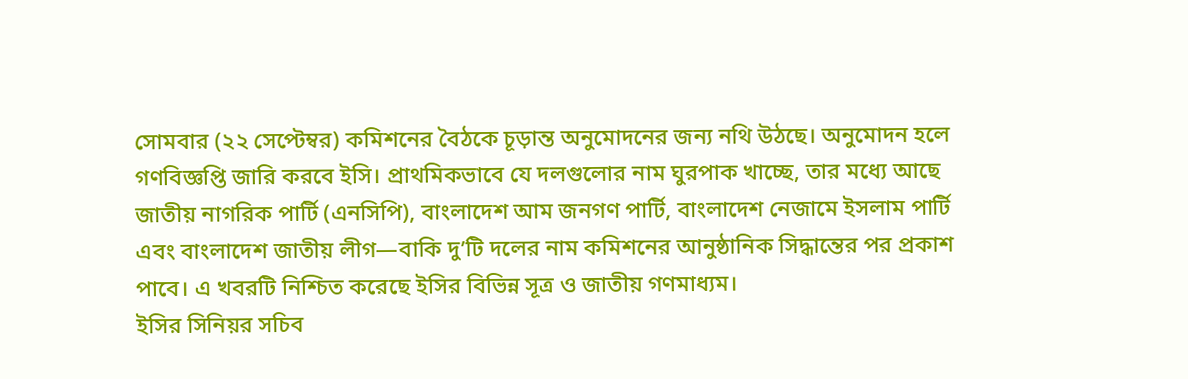সোমবার (২২ সেপ্টেম্বর) কমিশনের বৈঠকে চূড়ান্ত অনুমোদনের জন্য নথি উঠছে। অনুমোদন হলে গণবিজ্ঞপ্তি জারি করবে ইসি। প্রাথমিকভাবে যে দলগুলোর নাম ঘুরপাক খাচ্ছে, তার মধ্যে আছে জাতীয় নাগরিক পার্টি (এনসিপি), বাংলাদেশ আম জনগণ পার্টি, বাংলাদেশ নেজামে ইসলাম পার্টি এবং বাংলাদেশ জাতীয় লীগ—বাকি দু’টি দলের নাম কমিশনের আনুষ্ঠানিক সিদ্ধান্তের পর প্রকাশ পাবে। এ খবরটি নিশ্চিত করেছে ইসির বিভিন্ন সূত্র ও জাতীয় গণমাধ্যম।
ইসির সিনিয়র সচিব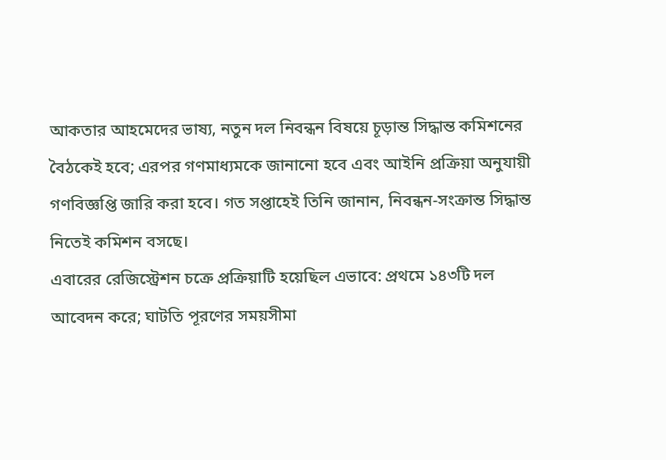আকতার আহমেদের ভাষ্য, নতুন দল নিবন্ধন বিষয়ে চূড়ান্ত সিদ্ধান্ত কমিশনের বৈঠকেই হবে; এরপর গণমাধ্যমকে জানানো হবে এবং আইনি প্রক্রিয়া অনুযায়ী গণবিজ্ঞপ্তি জারি করা হবে। গত সপ্তাহেই তিনি জানান, নিবন্ধন-সংক্রান্ত সিদ্ধান্ত নিতেই কমিশন বসছে।
এবারের রেজিস্ট্রেশন চক্রে প্রক্রিয়াটি হয়েছিল এভাবে: প্রথমে ১৪৩টি দল আবেদন করে; ঘাটতি পূরণের সময়সীমা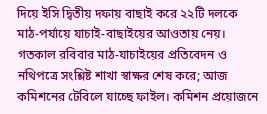দিয়ে ইসি দ্বিতীয় দফায় বাছাই করে ২২টি দলকে মাঠ-পর্যায়ে যাচাই-বাছাইয়ের আওতায় নেয়। গতকাল রবিবার মাঠ-যাচাইয়ের প্রতিবেদন ও নথিপত্রে সংশ্লিষ্ট শাখা স্বাক্ষর শেষ করে; আজ কমিশনের টেবিলে যাচ্ছে ফাইল। কমিশন প্রয়োজনে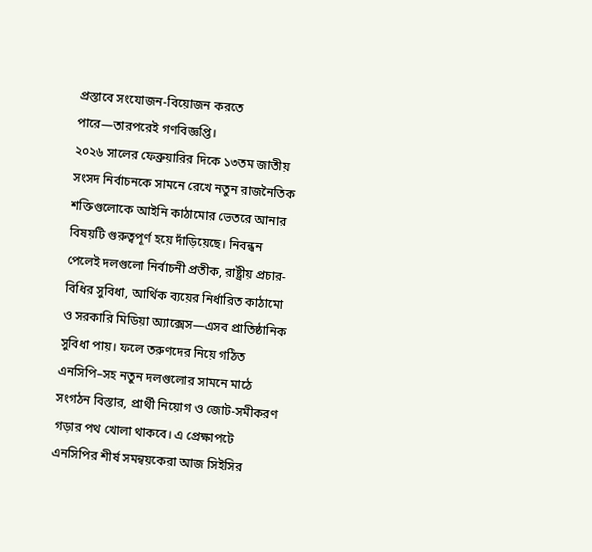প্রস্তাবে সংযোজন-বিয়োজন করতে পারে—তারপরেই গণবিজ্ঞপ্তি।
২০২৬ সালের ফেব্রুয়ারির দিকে ১৩তম জাতীয় সংসদ নির্বাচনকে সামনে রেখে নতুন রাজনৈতিক শক্তিগুলোকে আইনি কাঠামোর ভেতরে আনার বিষয়টি গুরুত্বপূর্ণ হয়ে দাঁড়িয়েছে। নিবন্ধন পেলেই দলগুলো নির্বাচনী প্রতীক, রাষ্ট্রীয় প্রচার-বিধির সুবিধা, আর্থিক ব্যয়ের নির্ধারিত কাঠামো ও সরকারি মিডিয়া অ্যাক্সেস—এসব প্রাতিষ্ঠানিক সুবিধা পায়। ফলে তরুণদের নিয়ে গঠিত এনসিপি–সহ নতুন দলগুলোর সামনে মাঠে সংগঠন বিস্তার, প্রার্থী নিয়োগ ও জোট-সমীকরণ গড়ার পথ খোলা থাকবে। এ প্রেক্ষাপটে এনসিপির শীর্ষ সমন্বয়কেরা আজ সিইসির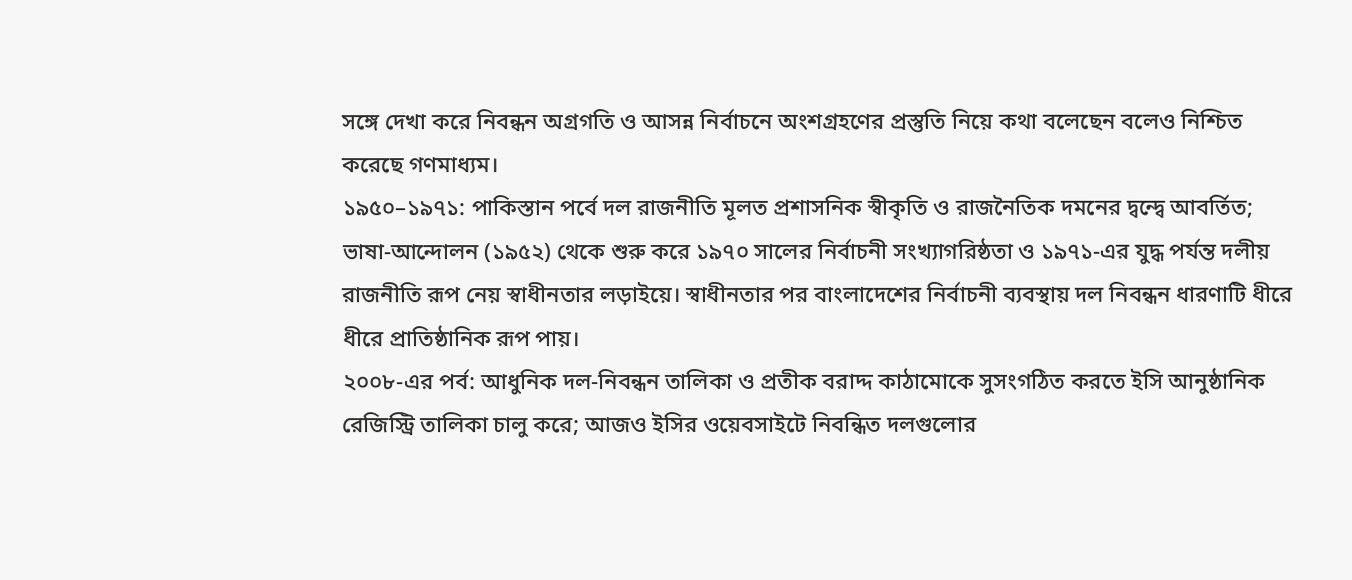সঙ্গে দেখা করে নিবন্ধন অগ্রগতি ও আসন্ন নির্বাচনে অংশগ্রহণের প্রস্তুতি নিয়ে কথা বলেছেন বলেও নিশ্চিত করেছে গণমাধ্যম।
১৯৫০–১৯৭১: পাকিস্তান পর্বে দল রাজনীতি মূলত প্রশাসনিক স্বীকৃতি ও রাজনৈতিক দমনের দ্বন্দ্বে আবর্তিত; ভাষা-আন্দোলন (১৯৫২) থেকে শুরু করে ১৯৭০ সালের নির্বাচনী সংখ্যাগরিষ্ঠতা ও ১৯৭১-এর যুদ্ধ পর্যন্ত দলীয় রাজনীতি রূপ নেয় স্বাধীনতার লড়াইয়ে। স্বাধীনতার পর বাংলাদেশের নির্বাচনী ব্যবস্থায় দল নিবন্ধন ধারণাটি ধীরে ধীরে প্রাতিষ্ঠানিক রূপ পায়।
২০০৮-এর পর্ব: আধুনিক দল-নিবন্ধন তালিকা ও প্রতীক বরাদ্দ কাঠামোকে সুসংগঠিত করতে ইসি আনুষ্ঠানিক রেজিস্ট্রি তালিকা চালু করে; আজও ইসির ওয়েবসাইটে নিবন্ধিত দলগুলোর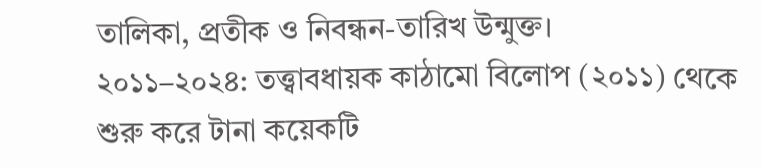তালিকা, প্রতীক ও নিবন্ধন-তারিখ উন্মুক্ত।
২০১১–২০২৪: তত্ত্বাবধায়ক কাঠামো বিলোপ (২০১১) থেকে শুরু করে টানা কয়েকটি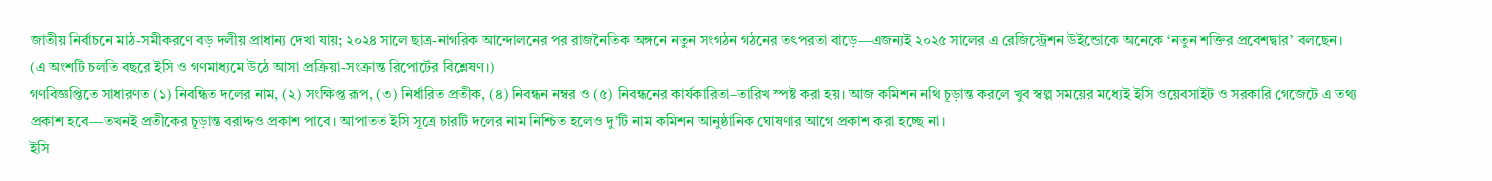জাতীয় নির্বাচনে মাঠ-সমীকরণে বড় দলীয় প্রাধান্য দেখা যায়; ২০২৪ সালে ছাত্র-নাগরিক আন্দোলনের পর রাজনৈতিক অঙ্গনে নতুন সংগঠন গঠনের তৎপরতা বাড়ে—এজন্যই ২০২৫ সালের এ রেজিস্ট্রেশন উইন্ডোকে অনেকে ‘নতুন শক্তির প্রবেশদ্বার’ বলছেন। (এ অংশটি চলতি বছরে ইসি ও গণমাধ্যমে উঠে আসা প্রক্রিয়া-সংক্রান্ত রিপোর্টের বিশ্লেষণ।)
গণবিজ্ঞপ্তিতে সাধারণত (১) নিবন্ধিত দলের নাম, (২) সংক্ষিপ্ত রূপ, (৩) নির্ধারিত প্রতীক, (৪) নিবন্ধন নম্বর ও (৫) নিবন্ধনের কার্যকারিতা–তারিখ স্পষ্ট করা হয়। আজ কমিশন নথি চূড়ান্ত করলে খুব স্বল্প সময়ের মধ্যেই ইসি ওয়েবসাইট ও সরকারি গেজেটে এ তথ্য প্রকাশ হবে—তখনই প্রতীকের চূড়ান্ত বরাদ্দও প্রকাশ পাবে। আপাতত ইসি সূত্রে চারটি দলের নাম নিশ্চিত হলেও দু’টি নাম কমিশন আনুষ্ঠানিক ঘোষণার আগে প্রকাশ করা হচ্ছে না।
ইসি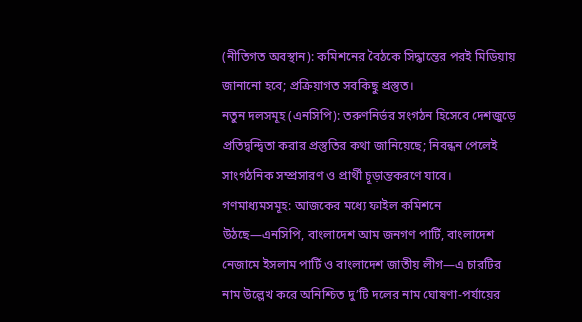(নীতিগত অবস্থান): কমিশনের বৈঠকে সিদ্ধান্তের পরই মিডিয়ায় জানানো হবে; প্রক্রিয়াগত সবকিছু প্রস্তুত।
নতুন দলসমূহ (এনসিপি): তরুণনির্ভর সংগঠন হিসেবে দেশজুড়ে প্রতিদ্বন্দ্বিতা করার প্রস্তুতির কথা জানিয়েছে; নিবন্ধন পেলেই সাংগঠনিক সম্প্রসারণ ও প্রার্থী চূড়ান্তকরণে যাবে।
গণমাধ্যমসমূহ: আজকের মধ্যে ফাইল কমিশনে উঠছে—এনসিপি, বাংলাদেশ আম জনগণ পার্টি, বাংলাদেশ নেজামে ইসলাম পার্টি ও বাংলাদেশ জাতীয় লীগ—এ চারটির নাম উল্লেখ করে অনিশ্চিত দু’টি দলের নাম ঘোষণা-পর্যায়ের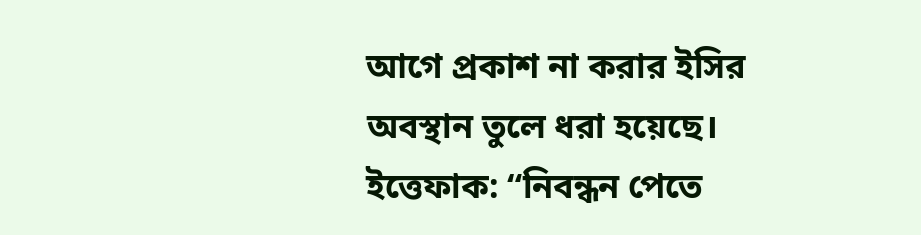আগে প্রকাশ না করার ইসির অবস্থান তুলে ধরা হয়েছে।
ইত্তেফাক: “নিবন্ধন পেতে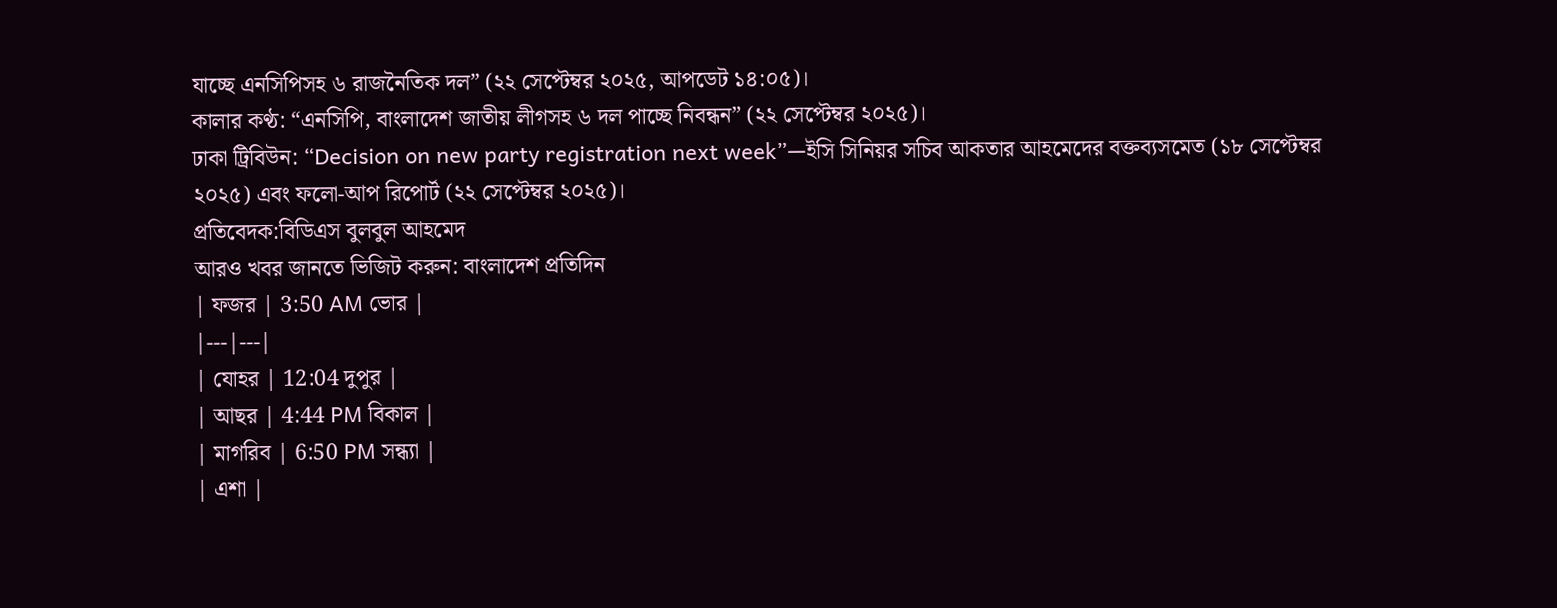যাচ্ছে এনসিপিসহ ৬ রাজনৈতিক দল” (২২ সেপ্টেম্বর ২০২৫, আপডেট ১৪:০৫)।
কালার কণ্ঠ: “এনসিপি, বাংলাদেশ জাতীয় লীগসহ ৬ দল পাচ্ছে নিবন্ধন” (২২ সেপ্টেম্বর ২০২৫)।
ঢাকা ট্রিবিউন: “Decision on new party registration next week”—ইসি সিনিয়র সচিব আকতার আহমেদের বক্তব্যসমেত (১৮ সেপ্টেম্বর ২০২৫) এবং ফলো-আপ রিপোর্ট (২২ সেপ্টেম্বর ২০২৫)।
প্রতিবেদক:বিডিএস বুলবুল আহমেদ
আরও খবর জানতে ভিজিট করুন: বাংলাদেশ প্রতিদিন
| ফজর | 3:50 AM ভোর |
|---|---|
| যোহর | 12:04 দুপুর |
| আছর | 4:44 PM বিকাল |
| মাগরিব | 6:50 PM সন্ধ্যা |
| এশা |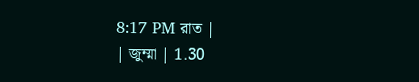8:17 PM রাত |
| জুম্মা | 1.30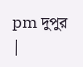pm দুপুর |